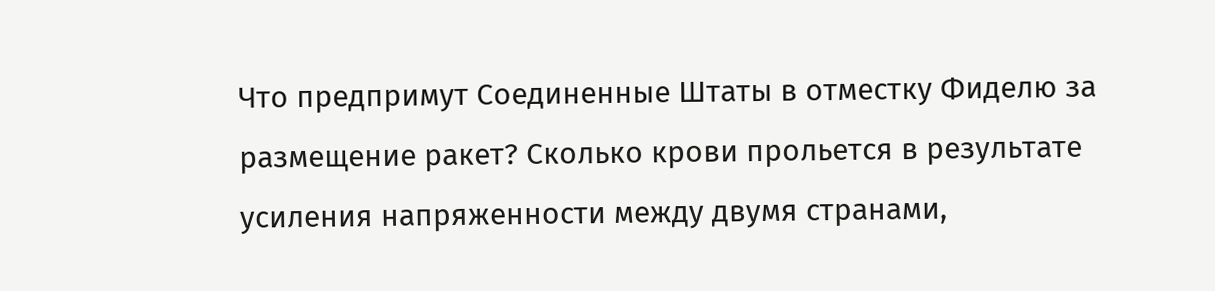Что предпримут Соединенные Штаты в отместку Фиделю за размещение ракет? Сколько крови прольется в результате усиления напряженности между двумя странами,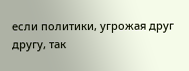если политики, угрожая друг другу, так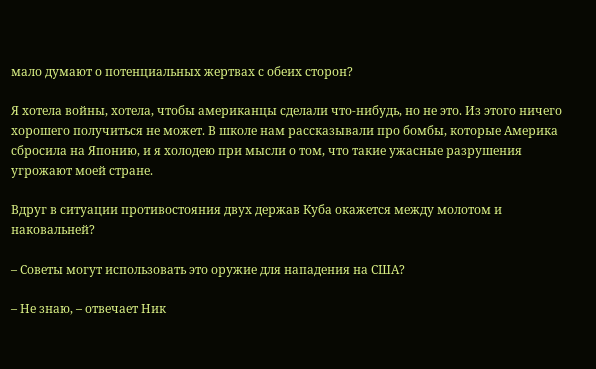мало думают о потенциальных жертвах с обеих сторон?

Я хотела войны, хотела, чтобы американцы сделали что-нибудь, но не это. Из этого ничего хорошего получиться не может. В школе нам рассказывали про бомбы, которые Америка сбросила на Японию, и я холодею при мысли о том, что такие ужасные разрушения угрожают моей стране.

Вдруг в ситуации противостояния двух держав Куба окажется между молотом и наковальней?

– Советы могут использовать это оружие для нападения на США?

– Не знаю, – отвечает Ник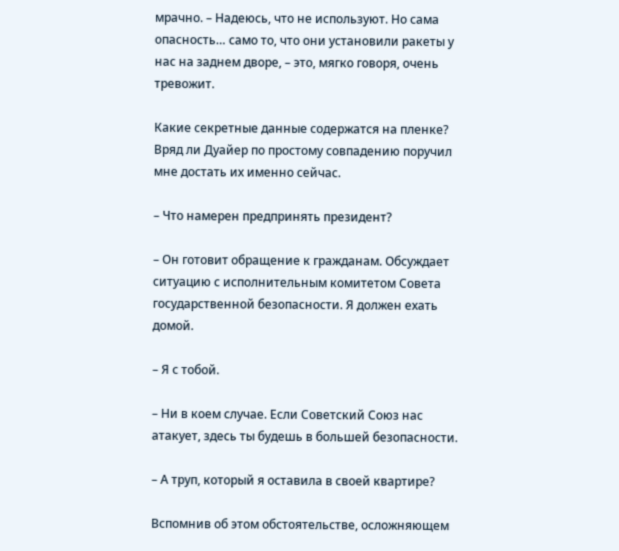мрачно. – Надеюсь, что не используют. Но сама опасность… само то, что они установили ракеты у нас на заднем дворе, – это, мягко говоря, очень тревожит.

Какие секретные данные содержатся на пленке? Вряд ли Дуайер по простому совпадению поручил мне достать их именно сейчас.

– Что намерен предпринять президент?

– Он готовит обращение к гражданам. Обсуждает ситуацию с исполнительным комитетом Совета государственной безопасности. Я должен ехать домой.

– Я с тобой.

– Ни в коем случае. Если Советский Союз нас атакует, здесь ты будешь в большей безопасности.

– А труп, который я оставила в своей квартире?

Вспомнив об этом обстоятельстве, осложняющем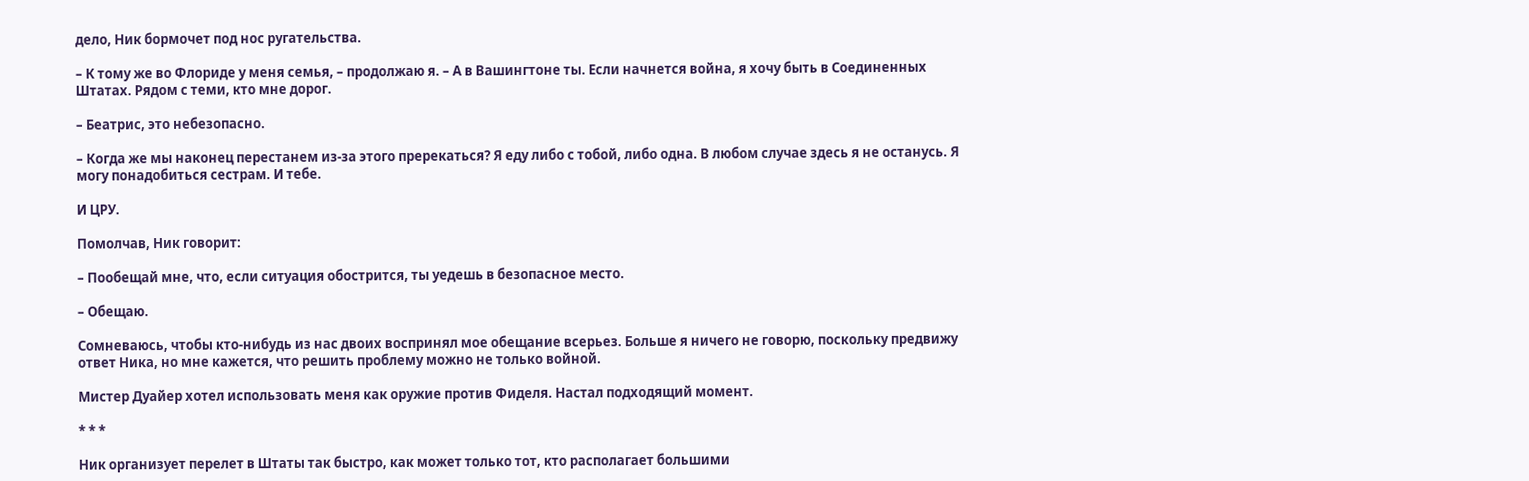дело, Ник бормочет под нос ругательства.

– К тому же во Флориде у меня семья, – продолжаю я. – А в Вашингтоне ты. Если начнется война, я хочу быть в Соединенных Штатах. Рядом с теми, кто мне дорог.

– Беатрис, это небезопасно.

– Когда же мы наконец перестанем из-за этого пререкаться? Я еду либо с тобой, либо одна. В любом случае здесь я не останусь. Я могу понадобиться сестрам. И тебе.

И ЦРУ.

Помолчав, Ник говорит:

– Пообещай мне, что, если ситуация обострится, ты уедешь в безопасное место.

– Обещаю.

Сомневаюсь, чтобы кто-нибудь из нас двоих воспринял мое обещание всерьез. Больше я ничего не говорю, поскольку предвижу ответ Ника, но мне кажется, что решить проблему можно не только войной.

Мистер Дуайер хотел использовать меня как оружие против Фиделя. Настал подходящий момент.

* * *

Ник организует перелет в Штаты так быстро, как может только тот, кто располагает большими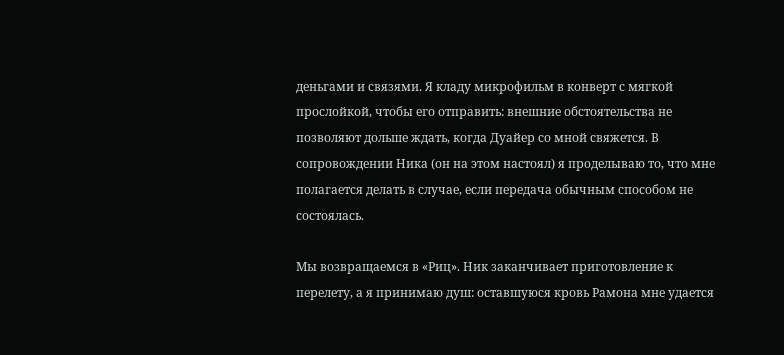деньгами и связями. Я кладу микрофильм в конверт с мягкой прослойкой, чтобы его отправить: внешние обстоятельства не позволяют дольше ждать, когда Дуайер со мной свяжется. В сопровождении Ника (он на этом настоял) я проделываю то, что мне полагается делать в случае, если передача обычным способом не состоялась.

Мы возвращаемся в «Риц». Ник заканчивает приготовление к перелету, а я принимаю душ: оставшуюся кровь Рамона мне удается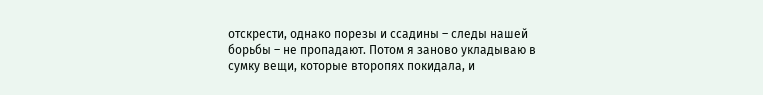отскрести, однако порезы и ссадины – следы нашей борьбы – не пропадают. Потом я заново укладываю в сумку вещи, которые второпях покидала, и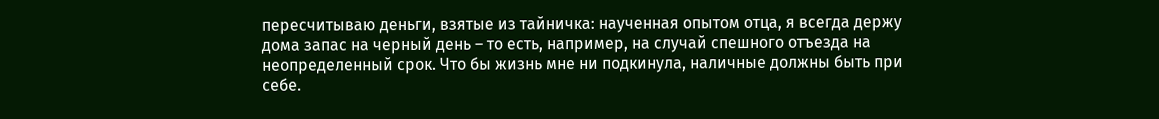пересчитываю деньги, взятые из тайничка: наученная опытом отца, я всегда держу дома запас на черный день – то есть, например, на случай спешного отъезда на неопределенный срок. Что бы жизнь мне ни подкинула, наличные должны быть при себе.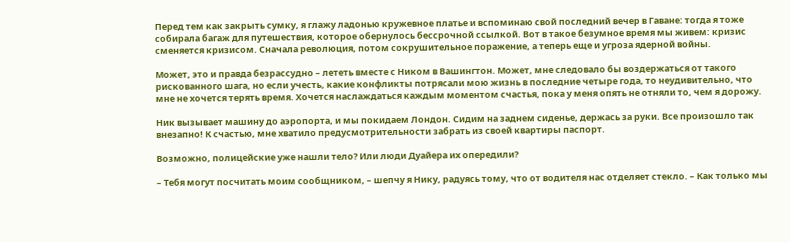Перед тем как закрыть сумку, я глажу ладонью кружевное платье и вспоминаю свой последний вечер в Гаване: тогда я тоже собирала багаж для путешествия, которое обернулось бессрочной ссылкой. Вот в такое безумное время мы живем: кризис сменяется кризисом. Сначала революция, потом сокрушительное поражение, а теперь еще и угроза ядерной войны.

Может, это и правда безрассудно – лететь вместе с Ником в Вашингтон. Может, мне следовало бы воздержаться от такого рискованного шага, но если учесть, какие конфликты потрясали мою жизнь в последние четыре года, то неудивительно, что мне не хочется терять время. Хочется наслаждаться каждым моментом счастья, пока у меня опять не отняли то, чем я дорожу.

Ник вызывает машину до аэропорта, и мы покидаем Лондон. Сидим на заднем сиденье, держась за руки. Все произошло так внезапно! К счастью, мне хватило предусмотрительности забрать из своей квартиры паспорт.

Возможно, полицейские уже нашли тело? Или люди Дуайера их опередили?

– Тебя могут посчитать моим сообщником, – шепчу я Нику, радуясь тому, что от водителя нас отделяет стекло. – Как только мы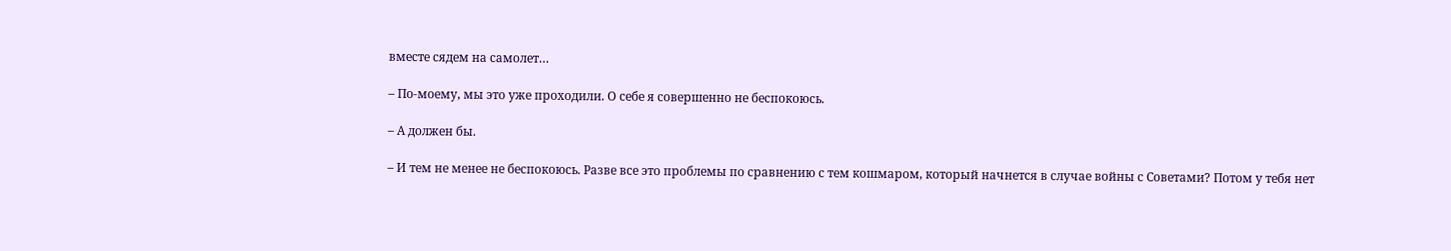вместе сядем на самолет…

– По-моему, мы это уже проходили. О себе я совершенно не беспокоюсь.

– А должен бы.

– И тем не менее не беспокоюсь. Разве все это проблемы по сравнению с тем кошмаром, который начнется в случае войны с Советами? Потом у тебя нет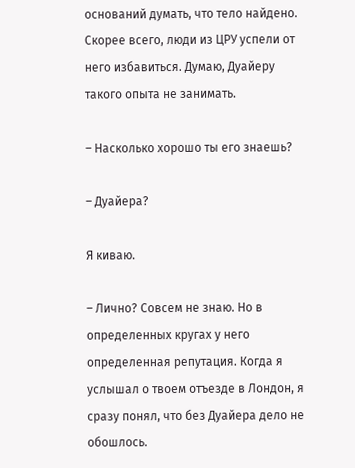оснований думать, что тело найдено. Скорее всего, люди из ЦРУ успели от него избавиться. Думаю, Дуайеру такого опыта не занимать.

– Насколько хорошо ты его знаешь?

– Дуайера?

Я киваю.

– Лично? Совсем не знаю. Но в определенных кругах у него определенная репутация. Когда я услышал о твоем отъезде в Лондон, я сразу понял, что без Дуайера дело не обошлось.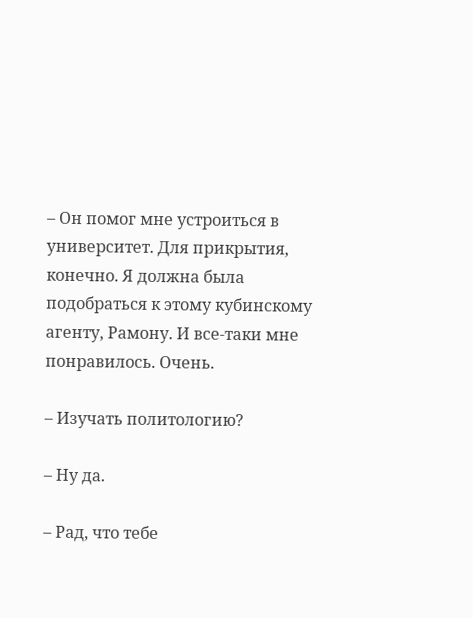– Он помог мне устроиться в университет. Для прикрытия, конечно. Я должна была подобраться к этому кубинскому агенту, Рамону. И все-таки мне понравилось. Очень.

– Изучать политологию?

– Ну да.

– Рад, что тебе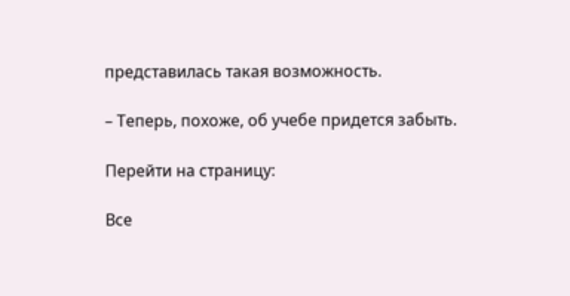представилась такая возможность.

– Теперь, похоже, об учебе придется забыть.

Перейти на страницу:

Все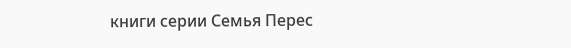книги серии Семья Перес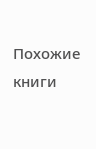Похожие книги